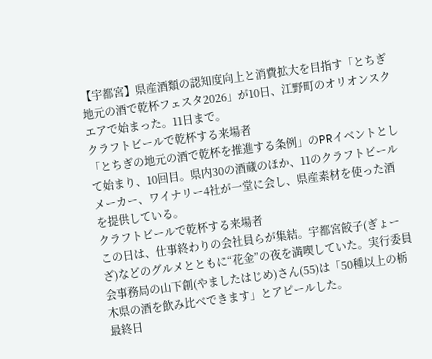【宇都宮】県産酒類の認知度向上と消費拡大を目指す「とちぎ地元の酒で乾杯フェスタ2026」が10日、江野町のオリオンスクエアで始まった。11日まで。
クラフトビールで乾杯する来場者
「とちぎの地元の酒で乾杯を推進する条例」のPRイベントとして始まり、10回目。県内30の酒蔵のほか、11のクラフトビールメーカー、ワイナリー4社が一堂に会し、県産素材を使った酒を提供している。
クラフトビールで乾杯する来場者
この日は、仕事終わりの会社員らが集結。宇都宮餃子(ぎょーざ)などのグルメとともに“花金”の夜を満喫していた。実行委員会事務局の山下創(やましたはじめ)さん(55)は「50種以上の栃木県の酒を飲み比べできます」とアピールした。
最終日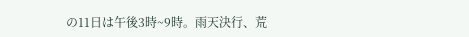の11日は午後3時~9時。雨天決行、荒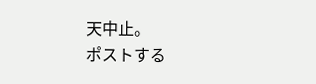天中止。
ポストする